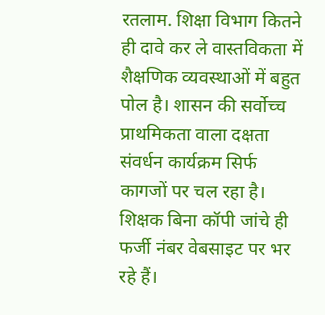रतलाम. शिक्षा विभाग कितने ही दावे कर ले वास्तविकता में शैक्षणिक व्यवस्थाओं में बहुत पोल है। शासन की सर्वोच्च प्राथमिकता वाला दक्षता संवर्धन कार्यक्रम सिर्फ कागजों पर चल रहा है। शिक्षक बिना कॉपी जांचे ही फर्जी नंबर वेबसाइट पर भर रहे हैं।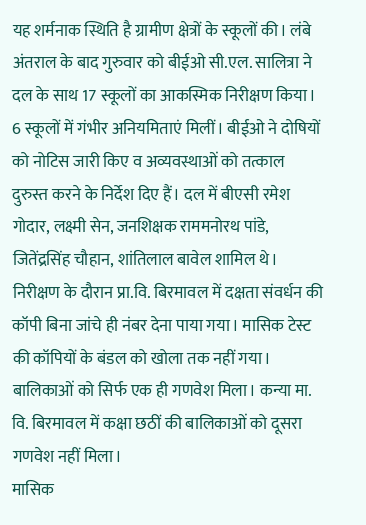यह शर्मनाक स्थिति है ग्रामीण क्षेत्रों के स्कूलों की। लंबे अंतराल के बाद गुरुवार को बीईओ सी.एल. सालित्रा ने दल के साथ 17 स्कूलों का आकस्मिक निरीक्षण किया। 6 स्कूलों में गंभीर अनियमिताएं मिलीं। बीईओ ने दोषियों को नोटिस जारी किए व अव्यवस्थाओं को तत्काल दुरुस्त करने के निर्देश दिए हैं। दल में बीएसी रमेश गोदार, लक्ष्मी सेन, जनशिक्षक राममनोरथ पांडे, जितेंद्रसिंह चौहान, शांतिलाल बावेल शामिल थे।
निरीक्षण के दौरान प्रा.वि. बिरमावल में दक्षता संवर्धन की कॉपी बिना जांचे ही नंबर देना पाया गया। मासिक टेस्ट की कॉपियों के बंडल को खोला तक नहीं गया। बालिकाओं को सिर्फ एक ही गणवेश मिला। कन्या मा. वि. बिरमावल में कक्षा छठीं की बालिकाओं को दूसरा गणवेश नहीं मिला।
मासिक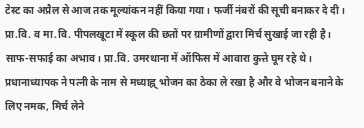टेस्ट का अप्रैल से आज तक मूल्यांकन नहीं किया गया। फर्जी नंबरों की सूची बनाकर दे दी। प्रा.वि. व मा.वि. पीपलखूटा में स्कूल की छतों पर ग्रामीणों द्वारा मिर्च सुखाई जा रही है। साफ-सफाई का अभाव। प्रा.वि. उमरथाना में ऑफिस में आवारा कुत्ते घूम रहे थे। प्रधानाध्यापक ने पत्नी के नाम से मध्याह्न् भोजन का ठेका ले रखा है और वे भोजन बनाने के लिए नमक, मिर्च लेने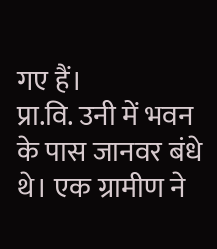गए हैं।
प्रा.वि. उनी में भवन के पास जानवर बंधे थे। एक ग्रामीण ने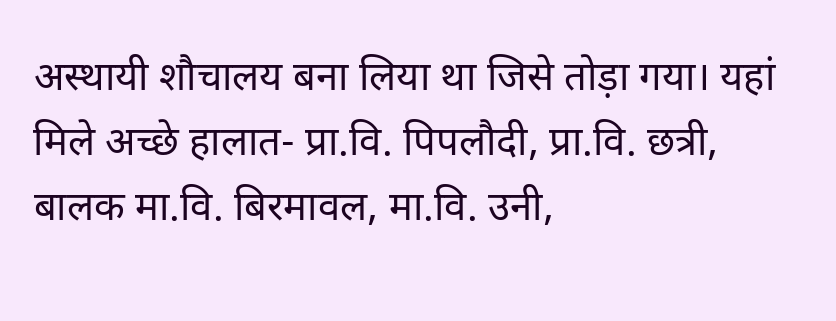अस्थायी शौचालय बना लिया था जिसे तोड़ा गया। यहां मिले अच्छे हालात- प्रा.वि. पिपलौदी, प्रा.वि. छत्री, बालक मा.वि. बिरमावल, मा.वि. उनी,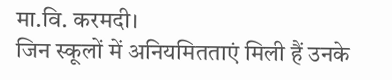मा.वि. करमदी।
जिन स्कूलों में अनियमितताएं मिली हैं उनके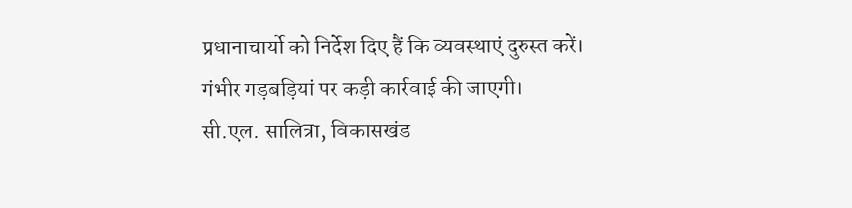प्रधानाचार्यो को निर्देश दिए हैं कि व्यवस्थाएं दुरुस्त करें। गंभीर गड़बड़ियां पर कड़ी कार्रवाई की जाएगी।
सी.एल. सालित्रा, विकासखंड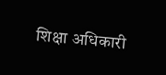शिक्षा अधिकारी